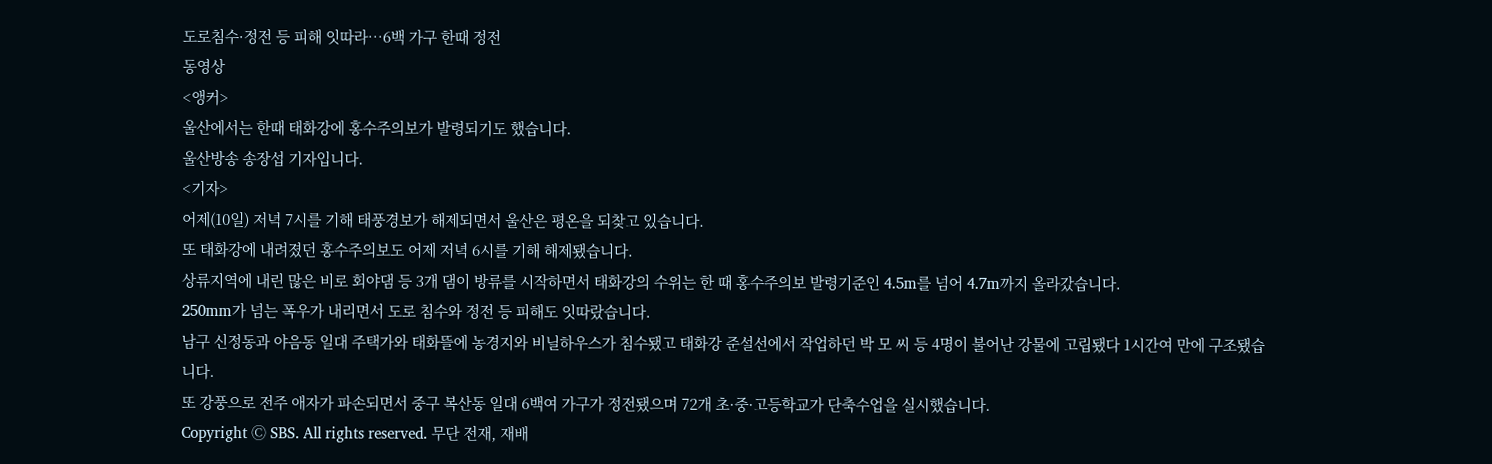도로침수·정전 등 피해 잇따라…6백 가구 한때 정전
동영상
<앵커>
울산에서는 한때 태화강에 홍수주의보가 발령되기도 했습니다.
울산방송 송장섭 기자입니다.
<기자>
어제(10일) 저녁 7시를 기해 태풍경보가 해제되면서 울산은 평온을 되찾고 있습니다.
또 태화강에 내려졌던 홍수주의보도 어제 저녁 6시를 기해 해제됐습니다.
상류지역에 내린 많은 비로 회야댐 등 3개 댐이 방류를 시작하면서 태화강의 수위는 한 때 홍수주의보 발령기준인 4.5m를 넘어 4.7m까지 올라갔습니다.
250mm가 넘는 폭우가 내리면서 도로 침수와 정전 등 피해도 잇따랐습니다.
남구 신정동과 야음동 일대 주택가와 태화뜰에 농경지와 비닐하우스가 침수됐고 태화강 준설선에서 작업하던 박 모 씨 등 4명이 불어난 강물에 고립됐다 1시간여 만에 구조됐습니다.
또 강풍으로 전주 애자가 파손되면서 중구 복산동 일대 6백여 가구가 정전됐으며 72개 초·중·고등학교가 단축수업을 실시했습니다.
Copyright Ⓒ SBS. All rights reserved. 무단 전재, 재배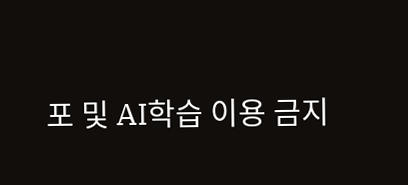포 및 AI학습 이용 금지